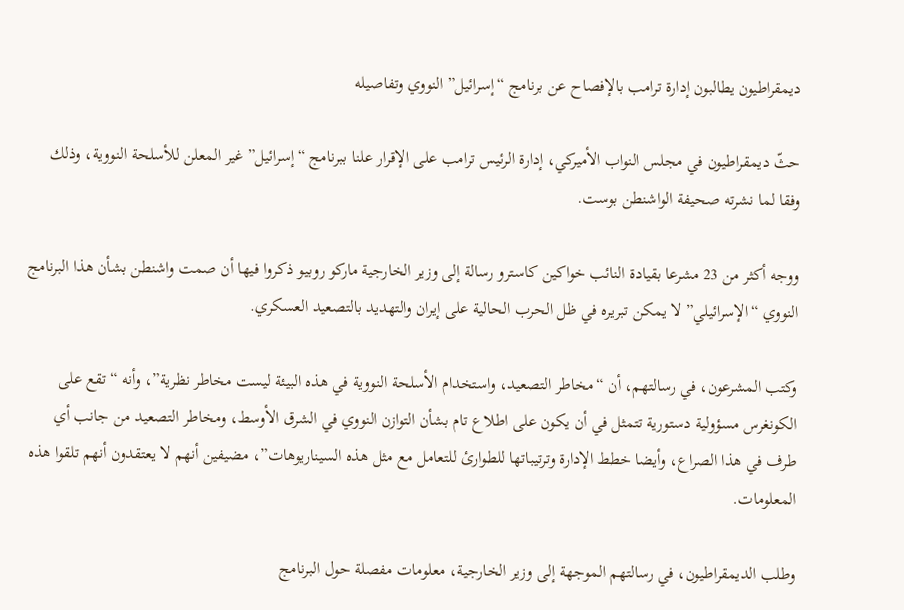ديمقراطيون يطالبون إدارة ترامب بالإفصاح عن برنامج “إسرائيل” النووي وتفاصيله

حثّ ديمقراطيون في مجلس النواب الأميركي، إدارة الرئيس ترامب على الإقرار علنا ببرنامج “إسرائيل” غير المعلن للأسلحة النووية، وذلك وفقا لما نشرته صحيفة الواشنطن بوست.

ووجه أكثر من 23 مشرعا بقيادة النائب خواكين كاسترو رسالة إلى وزير الخارجية ماركو روبيو ذكروا فيها أن صمت واشنطن بشأن هذا البرنامج النووي “الإسرائيلي” لا يمكن تبريره في ظل الحرب الحالية على إيران والتهديد بالتصعيد العسكري.

وكتب المشرعون، في رسالتهم، أن “مخاطر التصعيد، واستخدام الأسلحة النووية في هذه البيئة ليست مخاطر نظرية”، وأنه “تقع على الكونغرس مسؤولية دستورية تتمثل في أن يكون على اطلاع تام بشأن التوازن النووي في الشرق الأوسط، ومخاطر التصعيد من جانب أي طرف في هذا الصراع، وأيضا خطط الإدارة وترتيباتها للطوارئ للتعامل مع مثل هذه السيناريوهات”، مضيفين أنهم لا يعتقدون أنهم تلقوا هذه المعلومات.

وطلب الديمقراطيون، في رسالتهم الموجهة إلى وزير الخارجية، معلومات مفصلة حول البرنامج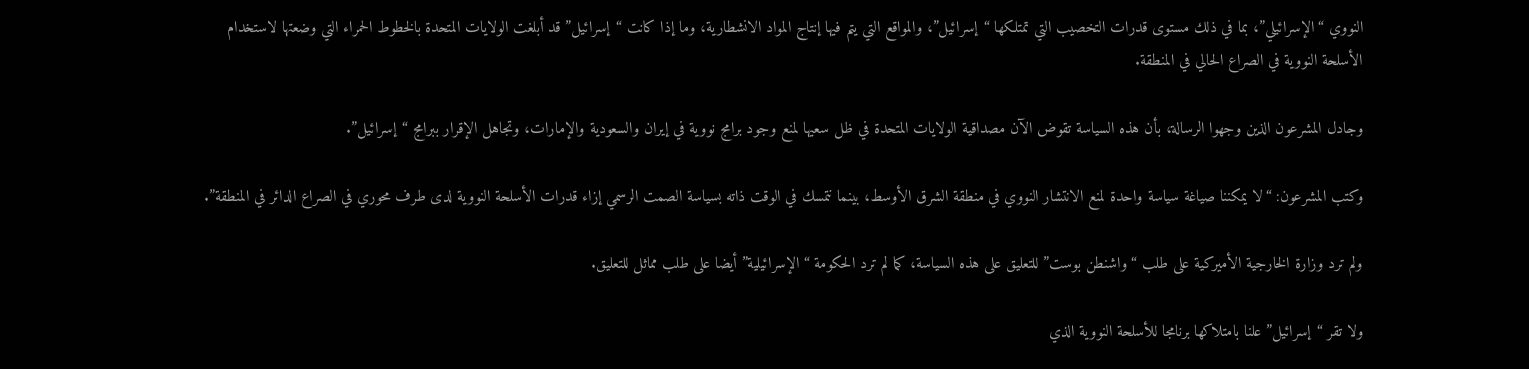النووي “الإسرائيلي”، بما في ذلك مستوى قدرات التخصيب التي تمتلكها “إسرائيل”، والمواقع التي يتم فيها إنتاج المواد الانشطارية، وما إذا كانت “إسرائيل” قد أبلغت الولايات المتحدة بالخطوط الحمراء التي وضعتها لاستخدام الأسلحة النووية في الصراع الحالي في المنطقة.

وجادل المشرعون الذين وجهوا الرسالة، بأن هذه السياسة تقوض الآن مصداقية الولايات المتحدة في ظل سعيها لمنع وجود برامج نووية في إيران والسعودية والإمارات، وتجاهل الإقرار ببرامج “إسرائيل”.

وكتب المشرعون: “لا يمكننا صياغة سياسة واحدة لمنع الانتشار النووي في منطقة الشرق الأوسط، بينما نتمسك في الوقت ذاته بسياسة الصمت الرسمي إزاء قدرات الأسلحة النووية لدى طرف محوري في الصراع الدائر في المنطقة”.

ولم ترد وزارة الخارجية الأميركية على طلب “واشنطن بوست” للتعليق على هذه السياسة، كما لم ترد الحكومة “الإسرائيلية” أيضا على طلب مماثل للتعليق.

ولا تقر “إسرائيل” علنا بامتلاكها برنامجا للأسلحة النووية الذي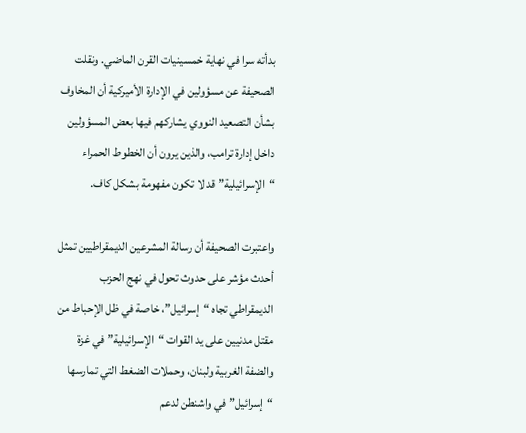بدأته سرا في نهاية خمسينيات القرن الماضي. ونقلت الصحيفة عن مسؤولين في الإدارة الأميركية أن المخاوف بشأن التصعيد النووي يشاركهم فيها بعض المسؤولين داخل إدارة ترامب، والذين يرون أن الخطوط الحمراء “الإسرائيلية” قد لا تكون مفهومة بشكل كاف.

واعتبرت الصحيفة أن رسالة المشرعين الديمقراطيين تمثل أحدث مؤشر على حدوث تحول في نهج الحزب الديمقراطي تجاه “إسرائيل”، خاصة في ظل الإحباط من مقتل مدنيين على يد القوات “الإسرائيلية” في غزة والضفة الغربية ولبنان، وحملات الضغط التي تمارسها “إسرائيل” في واشنطن لدعم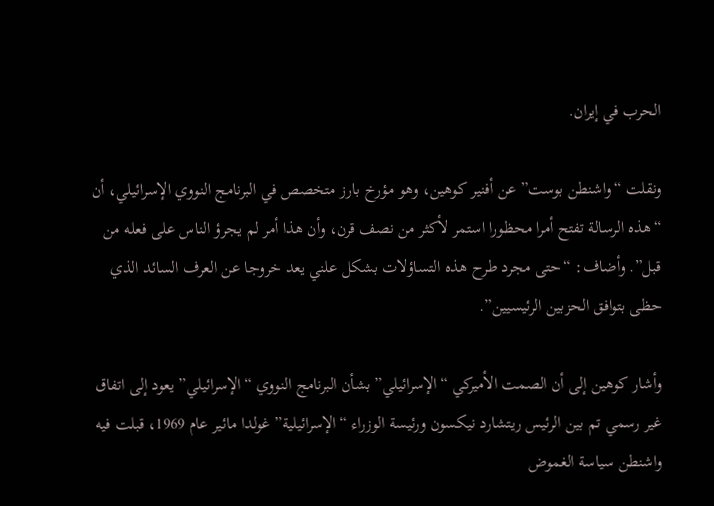الحرب في إيران.

ونقلت “واشنطن بوست” عن أفنير كوهين، وهو مؤرخ بارز متخصص في البرنامج النووي الإسرائيلي، أن “هذه الرسالة تفتح أمرا محظورا استمر لأكثر من نصف قرن، وأن هذا أمر لم يجرؤ الناس على فعله من قبل”. وأضاف: “حتى مجرد طرح هذه التساؤلات بشكل علني يعد خروجا عن العرف السائد الذي حظى بتوافق الحزبين الرئيسيين”.

وأشار كوهين إلى أن الصمت الأميركي “الإسرائيلي” بشأن البرنامج النووي “الإسرائيلي” يعود إلى اتفاق غير رسمي تم بين الرئيس ريتشارد نيكسون ورئيسة الوزراء “الإسرائيلية” غولدا مائير عام 1969، قبلت فيه واشنطن سياسة الغموض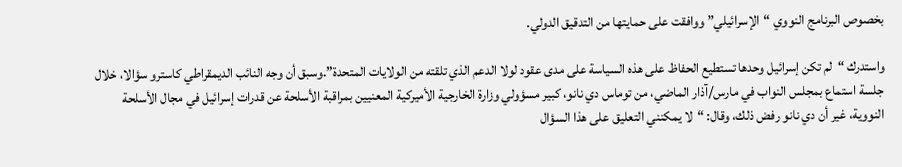بخصوص البرنامج النووي “الإسرائيلي” ووافقت على حمايتها من التدقيق الدولي.

واستدرك “لم تكن إسرائيل وحدها تستطيع الحفاظ على هذه السياسة على مدى عقود لولا الدعم الذي تلقته من الولايات المتحدة”.وسبق أن وجه النائب الديمقراطي كاسترو سؤالا، خلال جلسة استماع بمجلس النواب في مارس/آذار الماضي، من توماس دي نانو، كبير مسؤولي وزارة الخارجية الأميركية المعنيين بمراقبة الأسلحة عن قدرات إسرائيل في مجال الأسلحة النووية، غير أن دي نانو رفض ذلك، وقال: “لا يمكنني التعليق على هذا السؤال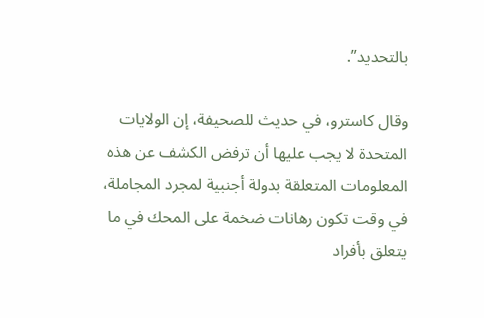بالتحديد”.

وقال كاسترو، في حديث للصحيفة، إن الولايات المتحدة لا يجب عليها أن ترفض الكشف عن هذه المعلومات المتعلقة بدولة أجنبية لمجرد المجاملة، في وقت تكون رهانات ضخمة على المحك في ما يتعلق بأفراد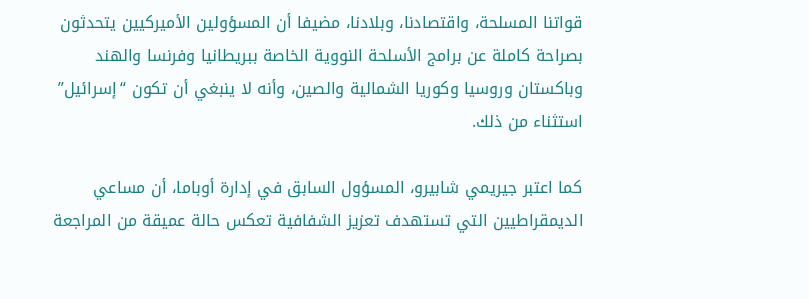قواتنا المسلحة، واقتصادنا، وبلادنا، مضيفا أن المسؤولين الأميركيين يتحدثون بصراحة كاملة عن برامج الأسلحة النووية الخاصة ببريطانيا وفرنسا والهند وباكستان وروسيا وكوريا الشمالية والصين، وأنه لا ينبغي أن تكون “إسرائيل” استثناء من ذلك.

كما اعتبر جيريمي شابيرو، المسؤول السابق في إدارة أوباما، أن مساعي الديمقراطيين التي تستهدف تعزيز الشفافية تعكس حالة عميقة من المراجعة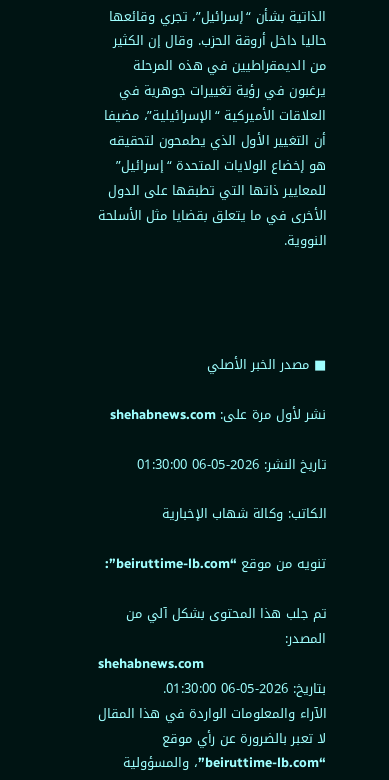الذاتية بشأن “إسرائيل”، تجري وقائعها حاليا داخل أروقة الحزب. وقال إن الكثير من الديمقراطيين في هذه المرحلة يرغبون في رؤية تغييرات جوهرية في العلاقات الأميركية “الإسرائيلية”، مضيفا أن التغيير الأول الذي يطمحون لتحقيقه هو إخضاع الولايات المتحدة “إسرائيل” للمعايير ذاتها التي تطبقها على الدول الأخرى في ما يتعلق بقضايا مثل الأسلحة النووية.




■ مصدر الخبر الأصلي

نشر لأول مرة على: shehabnews.com

تاريخ النشر: 2026-05-06 01:30:00

الكاتب: وكالة شهاب الإخبارية

تنويه من موقع “beiruttime-lb.com”:

تم جلب هذا المحتوى بشكل آلي من المصدر:
shehabnews.com
بتاريخ: 2026-05-06 01:30:00.
الآراء والمعلومات الواردة في هذا المقال لا تعبر بالضرورة عن رأي موقع “beiruttime-lb.com”، والمسؤولية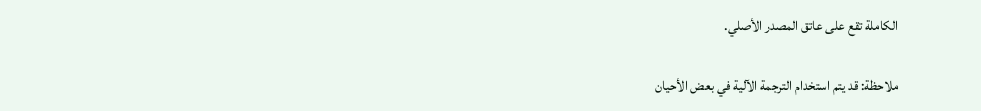الكاملة تقع على عاتق المصدر الأصلي.

ملاحظة: قد يتم استخدام الترجمة الآلية في بعض الأحيان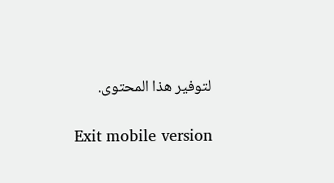لتوفير هذا المحتوى.

Exit mobile version